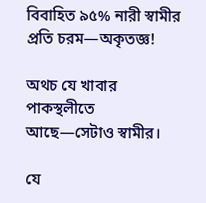বিবাহিত ৯৫% নারী স্বামীর প্রতি চরম—অকৃতজ্ঞ!

অথচ যে খাবার পাকস্থলীতে আছে—সেটাও স্বামীর।

যে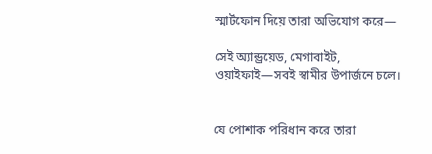স্মার্টফোন দিয়ে তারা অভিযোগ করে—

সেই অ্যান্ড্রয়েড, মেগাবাইট, ওয়াইফাই—সবই স্বামীর উপার্জনে চলে।


যে পোশাক পরিধান করে তারা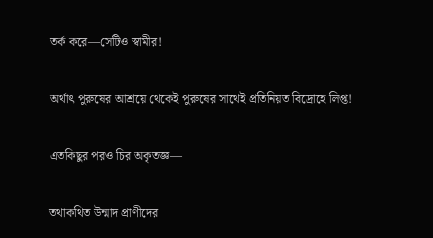তর্ক করে—সেটিও স্বামীর!

অর্থাৎ পুরুষের আশ্রয়ে থেকেই পুরুষের সাথেই প্রতিনিয়ত বিদ্রোহে লিপ্ত!

এতকিছুর পরও চির অকৃতজ্ঞ—

তথাকথিত উন্মাদ প্রাণীদের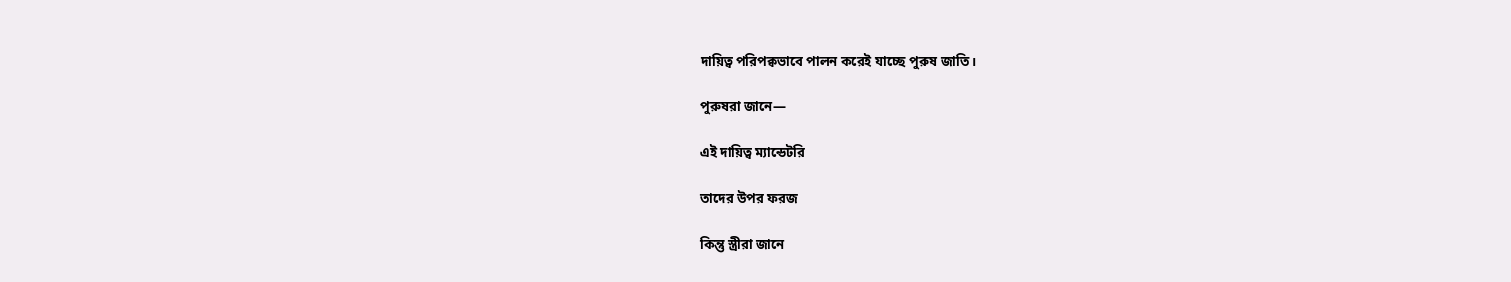দায়িত্ব পরিপক্বভাবে পালন করেই যাচ্ছে পুরুষ জাতি।

পুরুষরা জানে—

এই দায়িত্ব ম্যান্ডেটরি

তাদের উপর ফরজ

কিন্তু স্ত্রীরা জানে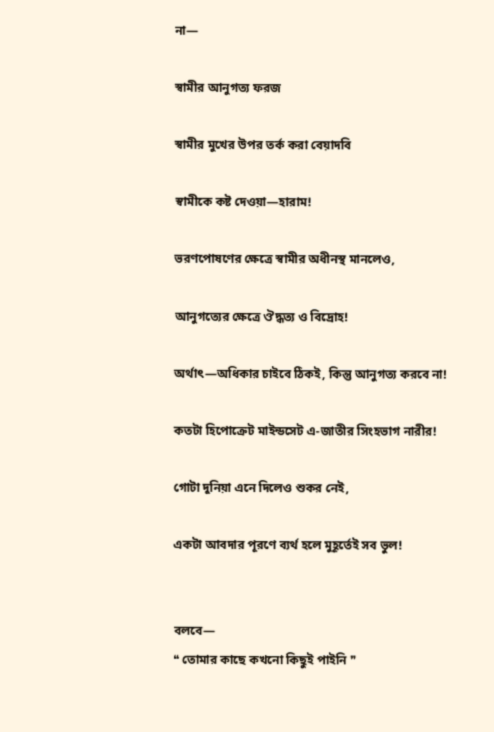না—

স্বামীর আনুগত্য ফরজ

স্বামীর মুখের উপর তর্ক করা বেয়াদবি

স্বামীকে কষ্ট দেওয়া—হারাম!

ভরণপোষণের ক্ষেত্রে স্বামীর অধীনস্থ মানলেও,

আনুগত্যের ক্ষেত্রে ঔদ্ধত্য ও বিদ্রোহ!

অর্থাৎ—অধিকার চাইবে ঠিকই, কিন্তু আনুগত্য করবে না!

কতটা হিপোক্রেট মাইন্ডসেট এ-জাতীর সিংহভাগ নারীর!

গোটা দুনিয়া এনে দিলেও শুকর নেই,

একটা আবদার পূরণে ব্যর্থ হলে মুহূর্তেই সব ভুল!


বলবে—
❝ তোমার কাছে কখনো কিছুই পাইনি ❞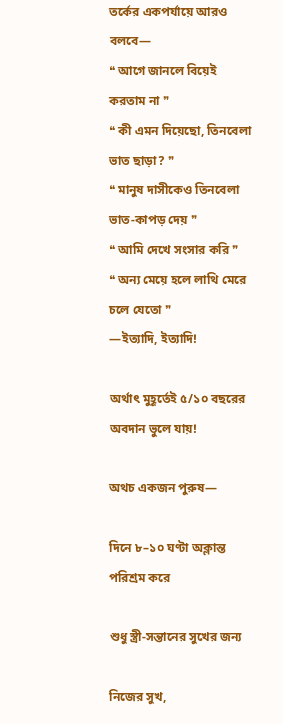তর্কের একপর্যায়ে আরও বলবে—
❝ আগে জানলে বিয়েই করতাম না ❞
❝ কী এমন দিয়েছো, তিনবেলা ভাত ছাড়া? ❞
❝ মানুষ দাসীকেও তিনবেলা ভাত-কাপড় দেয় ❞
❝ আমি দেখে সংসার করি ❞
❝ অন্য মেয়ে হলে লাথি মেরে চলে যেতো ❞
—ইত্যাদি, ইত্যাদি!

অর্থাৎ মুহূর্তেই ৫/১০ বছরের অবদান ভুলে যায়!

অথচ একজন পুরুষ—

দিনে ৮–১০ ঘণ্টা অক্লান্ত পরিশ্রম করে

শুধু স্ত্রী-সন্তানের সুখের জন্য

নিজের সুখ,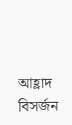আহ্লাদ বিসর্জন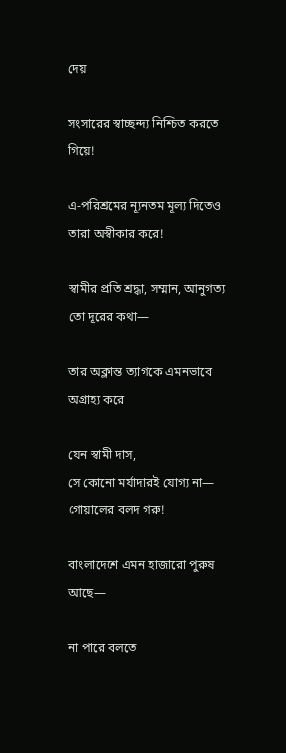দেয়

সংসারের স্বাচ্ছন্দ্য নিশ্চিত করতে গিয়ে!

এ-পরিশ্রমের ন্যূনতম মূল্য দিতেও তারা অস্বীকার করে!

স্বামীর প্রতি শ্রদ্ধা, সম্মান, আনুগত্য তো দূরের কথা—

তার অক্লান্ত ত্যাগকে এমনভাবে অগ্রাহ্য করে

যেন স্বামী দাস,
সে কোনো মর্যাদারই যোগ্য না—
গোয়ালের বলদ গরু!

বাংলাদেশে এমন হাজারো পুরুষ আছে—

না পারে বলতে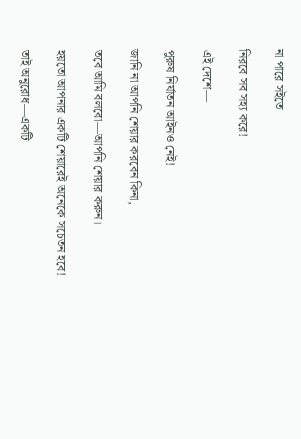না পারে সইতে

নিরবে সব সহ্য করে!

এই দেশে—

পুরুষ নির্যাতন আইনও নেই!

জানি না আপনি শেয়ার করবেন কিনা,

তবে আমি বলবো—আপনি শেয়ার করুন।

হয়তো আপনার একটি শেয়ারেই অনেকে সচেতন হবে!

তাই অনুরোধ—একটি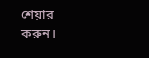শেয়ার করুন।